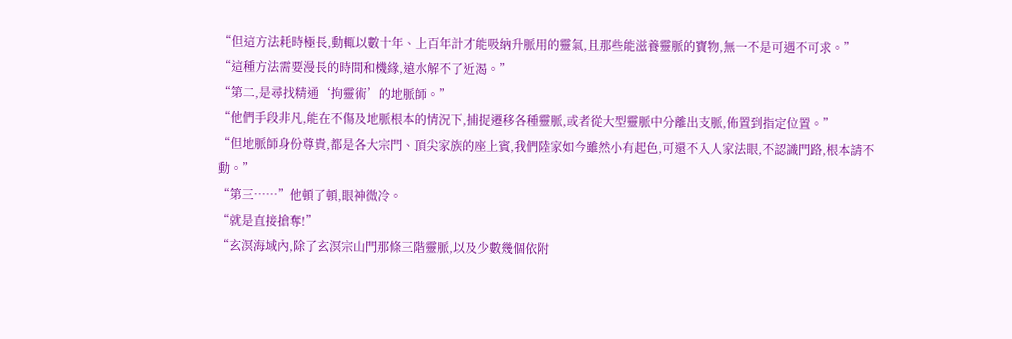“但這方法耗時極長,動輒以數十年、上百年計才能吸納升脈用的靈氣,且那些能滋養靈脈的寶物,無一不是可遇不可求。”
“這種方法需要漫長的時間和機緣,遠水解不了近渴。”
“第二,是尋找精通‘拘靈術’的地脈師。”
“他們手段非凡,能在不傷及地脈根本的情況下,捕捉遷移各種靈脈,或者從大型靈脈中分離出支脈,佈置到指定位置。”
“但地脈師身份尊貴,都是各大宗門、頂尖家族的座上賓,我們陸家如今雖然小有起色,可還不入人家法眼,不認識門路,根本請不動。”
“第三……”他頓了頓,眼神微冷。
“就是直接搶奪!”
“玄溟海域內,除了玄溟宗山門那條三階靈脈,以及少數幾個依附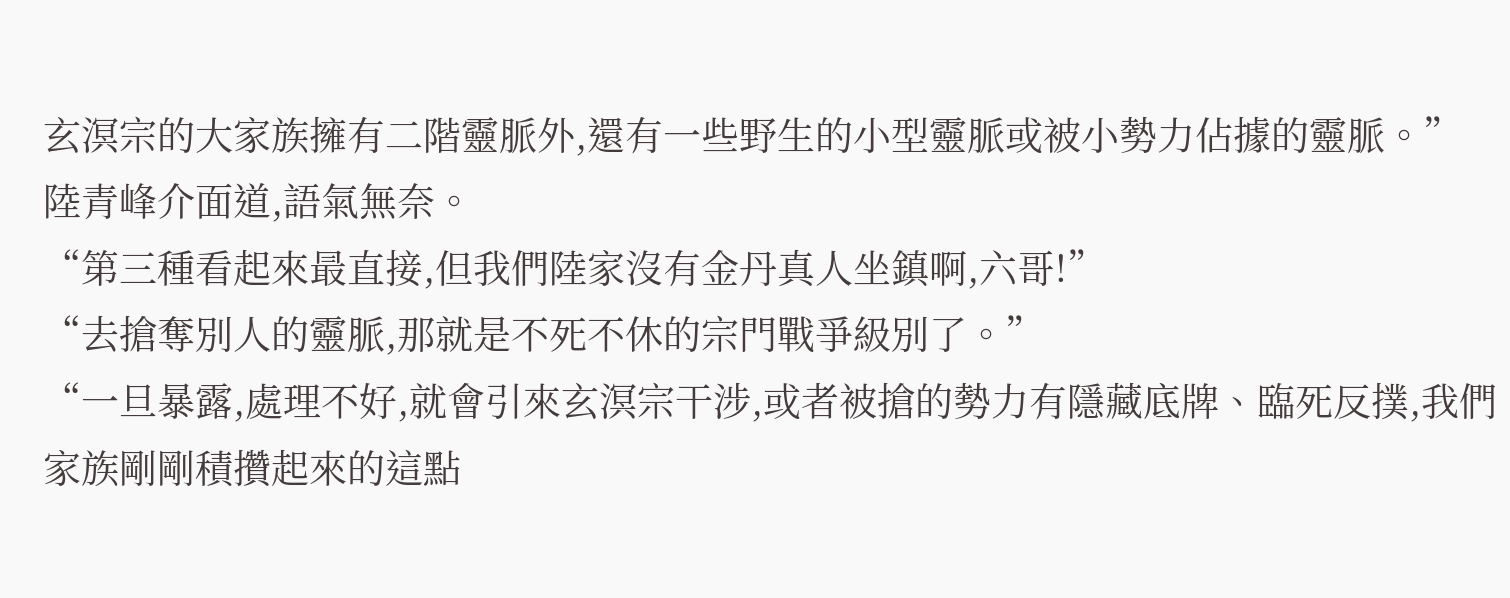玄溟宗的大家族擁有二階靈脈外,還有一些野生的小型靈脈或被小勢力佔據的靈脈。”
陸青峰介面道,語氣無奈。
“第三種看起來最直接,但我們陸家沒有金丹真人坐鎮啊,六哥!”
“去搶奪別人的靈脈,那就是不死不休的宗門戰爭級別了。”
“一旦暴露,處理不好,就會引來玄溟宗干涉,或者被搶的勢力有隱藏底牌、臨死反撲,我們家族剛剛積攢起來的這點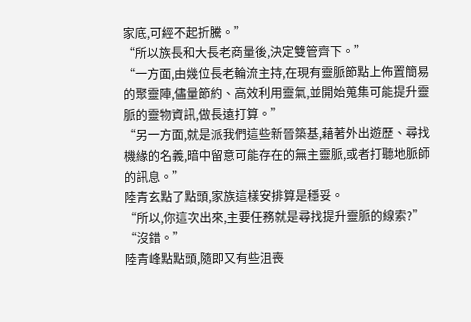家底,可經不起折騰。”
“所以族長和大長老商量後,決定雙管齊下。”
“一方面,由幾位長老輪流主持,在現有靈脈節點上佈置簡易的聚靈陣,儘量節約、高效利用靈氣,並開始蒐集可能提升靈脈的靈物資訊,做長遠打算。”
“另一方面,就是派我們這些新晉築基,藉著外出遊歷、尋找機緣的名義,暗中留意可能存在的無主靈脈,或者打聽地脈師的訊息。”
陸青玄點了點頭,家族這樣安排算是穩妥。
“所以,你這次出來,主要任務就是尋找提升靈脈的線索?”
“沒錯。”
陸青峰點點頭,隨即又有些沮喪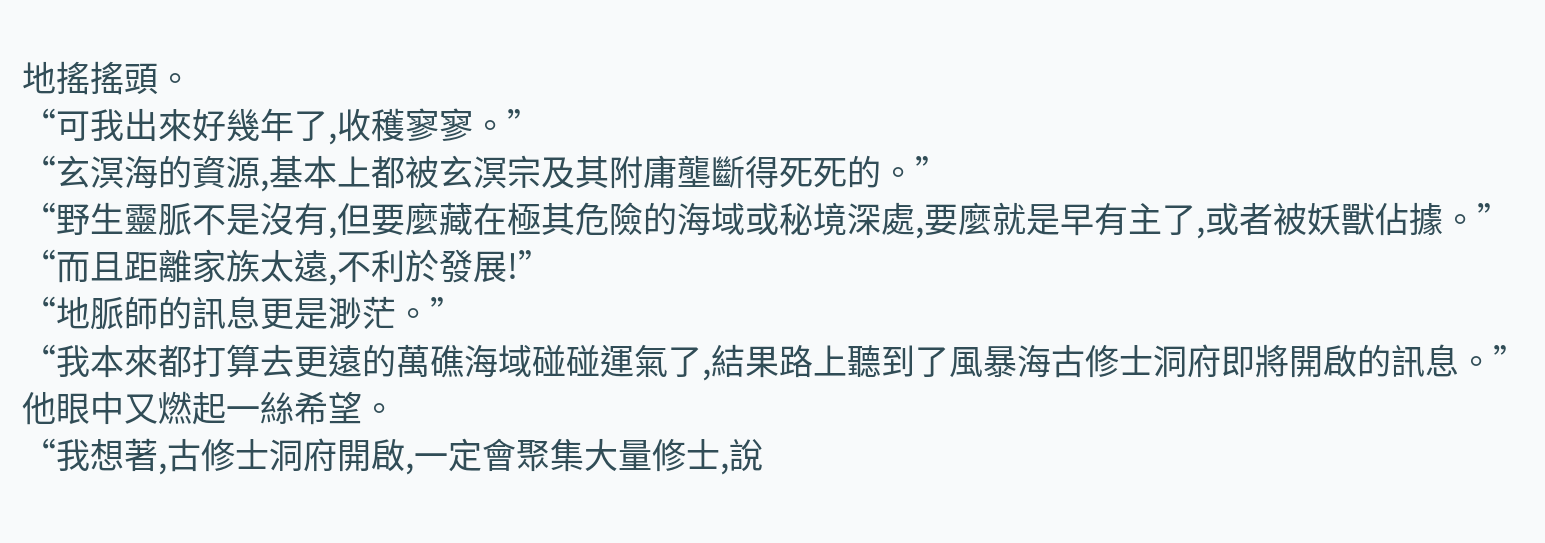地搖搖頭。
“可我出來好幾年了,收穫寥寥。”
“玄溟海的資源,基本上都被玄溟宗及其附庸壟斷得死死的。”
“野生靈脈不是沒有,但要麼藏在極其危險的海域或秘境深處,要麼就是早有主了,或者被妖獸佔據。”
“而且距離家族太遠,不利於發展!”
“地脈師的訊息更是渺茫。”
“我本來都打算去更遠的萬礁海域碰碰運氣了,結果路上聽到了風暴海古修士洞府即將開啟的訊息。”
他眼中又燃起一絲希望。
“我想著,古修士洞府開啟,一定會聚集大量修士,說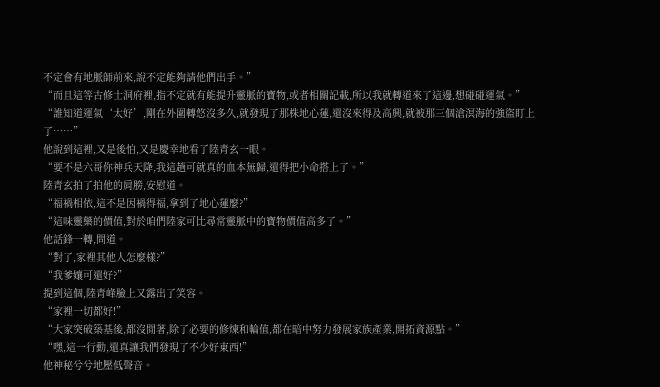不定會有地脈師前來,說不定能夠請他們出手。”
“而且這等古修士洞府裡,指不定就有能提升靈脈的寶物,或者相關記載,所以我就轉道來了這邊,想碰碰運氣。”
“誰知道運氣‘太好’,剛在外圍轉悠沒多久,就發現了那株地心蓮,還沒來得及高興,就被那三個滄溟海的強盜盯上了……”
他說到這裡,又是後怕,又是慶幸地看了陸青玄一眼。
“要不是六哥你神兵天降,我這趟可就真的血本無歸,還得把小命搭上了。”
陸青玄拍了拍他的肩膀,安慰道。
“福禍相依,這不是因禍得福,拿到了地心蓮麼?”
“這味靈藥的價值,對於咱們陸家可比尋常靈脈中的寶物價值高多了。”
他話鋒一轉,問道。
“對了,家裡其他人怎麼樣?”
“我爹孃可還好?”
提到這個,陸青峰臉上又露出了笑容。
“家裡一切都好!”
“大家突破築基後,都沒閒著,除了必要的修煉和輪值,都在暗中努力發展家族產業,開拓資源點。”
“嘿,這一行動,還真讓我們發現了不少好東西!”
他神秘兮兮地壓低聲音。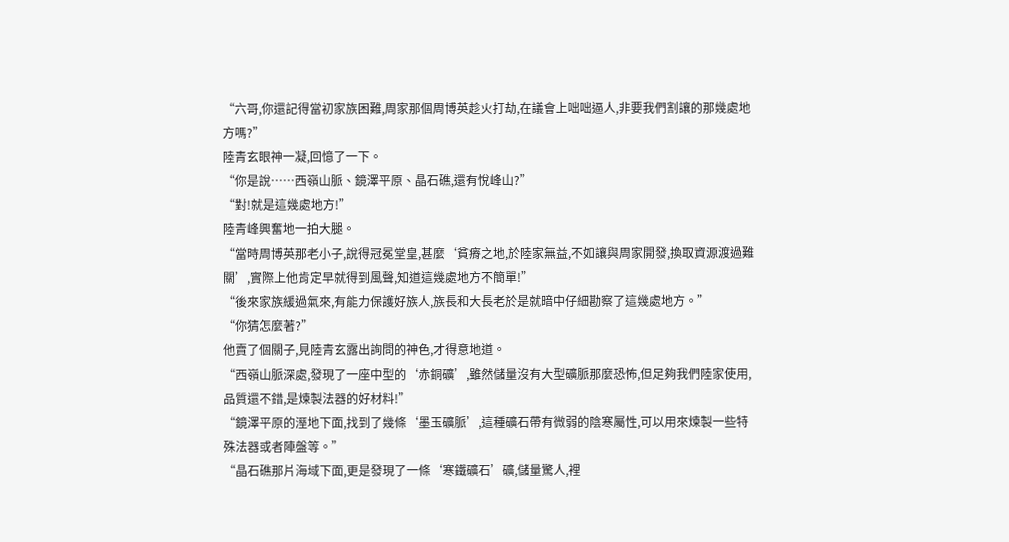“六哥,你還記得當初家族困難,周家那個周博英趁火打劫,在議會上咄咄逼人,非要我們割讓的那幾處地方嗎?”
陸青玄眼神一凝,回憶了一下。
“你是說……西嶺山脈、鏡澤平原、晶石礁,還有悅峰山?”
“對!就是這幾處地方!”
陸青峰興奮地一拍大腿。
“當時周博英那老小子,說得冠冕堂皇,甚麼‘貧瘠之地,於陸家無益,不如讓與周家開發,換取資源渡過難關’,實際上他肯定早就得到風聲,知道這幾處地方不簡單!”
“後來家族緩過氣來,有能力保護好族人,族長和大長老於是就暗中仔細勘察了這幾處地方。”
“你猜怎麼著?”
他賣了個關子,見陸青玄露出詢問的神色,才得意地道。
“西嶺山脈深處,發現了一座中型的‘赤銅礦’,雖然儲量沒有大型礦脈那麼恐怖,但足夠我們陸家使用,品質還不錯,是煉製法器的好材料!”
“鏡澤平原的溼地下面,找到了幾條‘墨玉礦脈’,這種礦石帶有微弱的陰寒屬性,可以用來煉製一些特殊法器或者陣盤等。”
“晶石礁那片海域下面,更是發現了一條‘寒鐵礦石’礦,儲量驚人,裡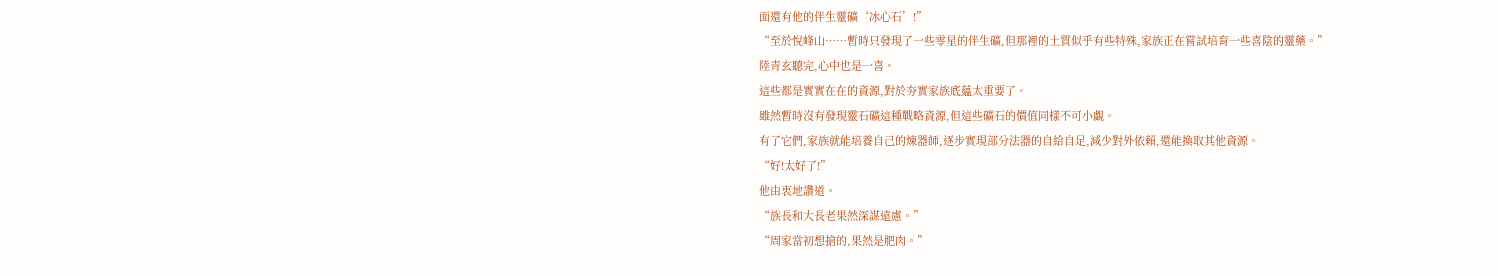面還有他的伴生靈礦‘冰心石’!”
“至於悅峰山……暫時只發現了一些零星的伴生礦,但那裡的土質似乎有些特殊,家族正在嘗試培育一些喜陰的靈藥。”
陸青玄聽完,心中也是一喜。
這些都是實實在在的資源,對於夯實家族底蘊太重要了。
雖然暫時沒有發現靈石礦這種戰略資源,但這些礦石的價值同樣不可小覷。
有了它們,家族就能培養自己的煉器師,逐步實現部分法器的自給自足,減少對外依賴,還能換取其他資源。
“好!太好了!”
他由衷地讚道。
“族長和大長老果然深謀遠慮。”
“周家當初想搶的,果然是肥肉。”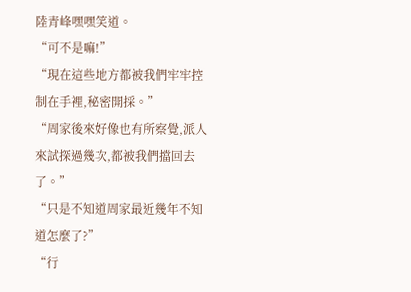陸青峰嘿嘿笑道。
“可不是嘛!”
“現在這些地方都被我們牢牢控制在手裡,秘密開採。”
“周家後來好像也有所察覺,派人來試探過幾次,都被我們擋回去了。”
“只是不知道周家最近幾年不知道怎麼了?”
“行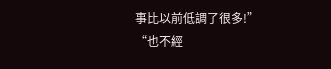事比以前低調了很多!”
“也不經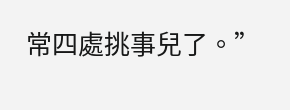常四處挑事兒了。”